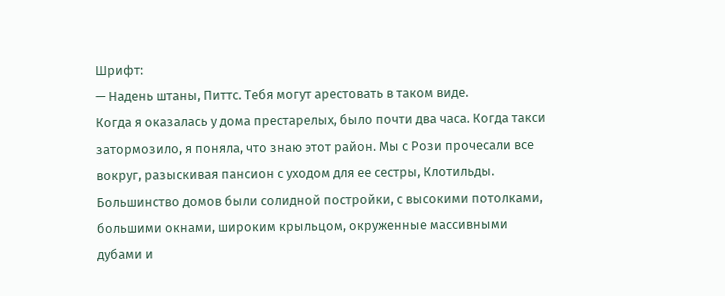Шрифт:
— Надень штаны, Питтс. Тебя могут арестовать в таком виде.
Когда я оказалась у дома престарелых, было почти два часа. Когда такси затормозило, я поняла, что знаю этот район. Мы с Рози прочесали все вокруг, разыскивая пансион с уходом для ее сестры, Клотильды. Большинство домов были солидной постройки, с высокими потолками, большими окнами, широким крыльцом, окруженные массивными дубами и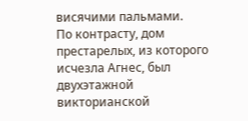висячими пальмами.
По контрасту, дом престарелых, из которого исчезла Агнес, был двухэтажной викторианской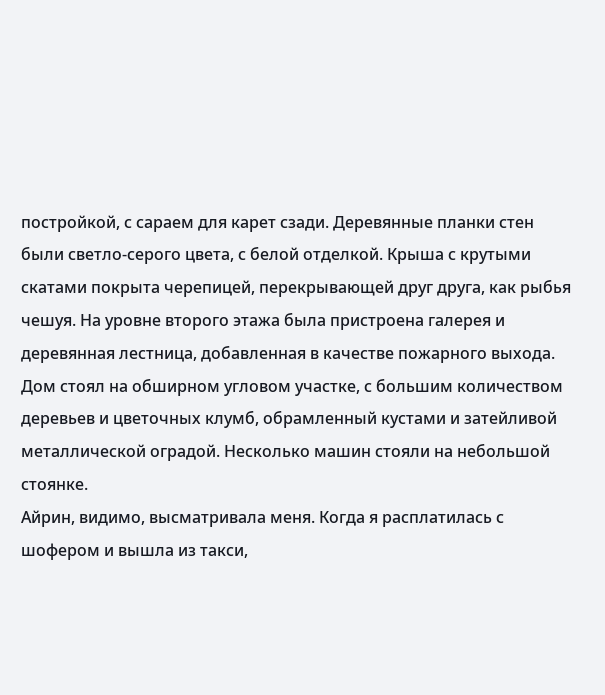постройкой, с сараем для карет сзади. Деревянные планки стен были светло-серого цвета, с белой отделкой. Крыша с крутыми скатами покрыта черепицей, перекрывающей друг друга, как рыбья чешуя. На уровне второго этажа была пристроена галерея и деревянная лестница, добавленная в качестве пожарного выхода. Дом стоял на обширном угловом участке, с большим количеством деревьев и цветочных клумб, обрамленный кустами и затейливой металлической оградой. Несколько машин стояли на небольшой стоянке.
Айрин, видимо, высматривала меня. Когда я расплатилась с шофером и вышла из такси,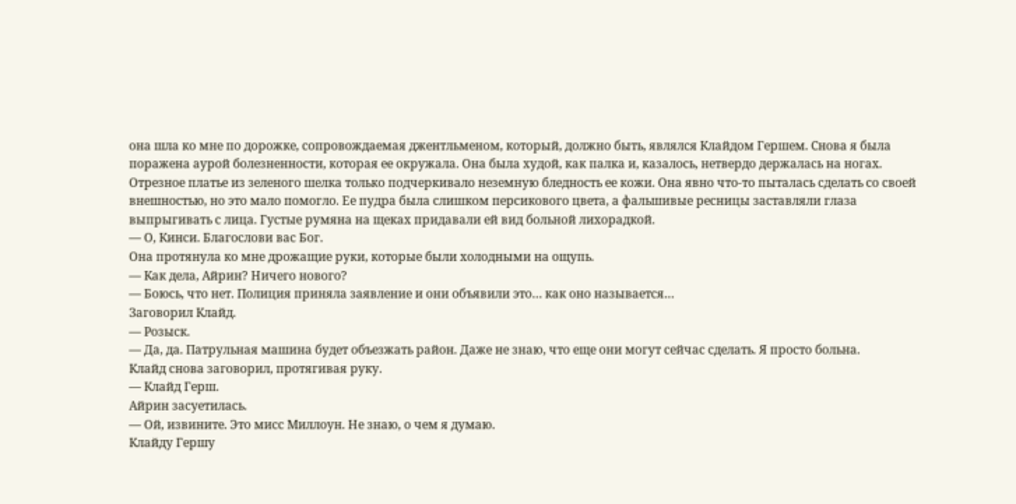она шла ко мне по дорожке, сопровождаемая джентльменом, который, должно быть, являлся Клайдом Гершем. Снова я была поражена аурой болезненности, которая ее окружала. Она была худой, как палка и, казалось, нетвердо держалась на ногах. Отрезное платье из зеленого шелка только подчеркивало неземную бледность ее кожи. Она явно что-то пыталась сделать со своей внешностью, но это мало помогло. Ее пудра была слишком персикового цвета, а фальшивые ресницы заставляли глаза выпрыгивать с лица. Густые румяна на щеках придавали ей вид больной лихорадкой.
— О, Кинси. Благослови вас Бог.
Она протянула ко мне дрожащие руки, которые были холодными на ощупь.
— Как дела, Айрин? Ничего нового?
— Боюсь, что нет. Полиция приняла заявление и они объявили это… как оно называется…
Заговорил Клайд.
— Розыск.
— Да, да. Патрульная машина будет объезжать район. Даже не знаю, что еще они могут сейчас сделать. Я просто больна.
Клайд снова заговорил, протягивая руку.
— Клайд Герш.
Айрин засуетилась.
— Ой, извините. Это мисс Миллоун. Не знаю, о чем я думаю.
Клайду Гершу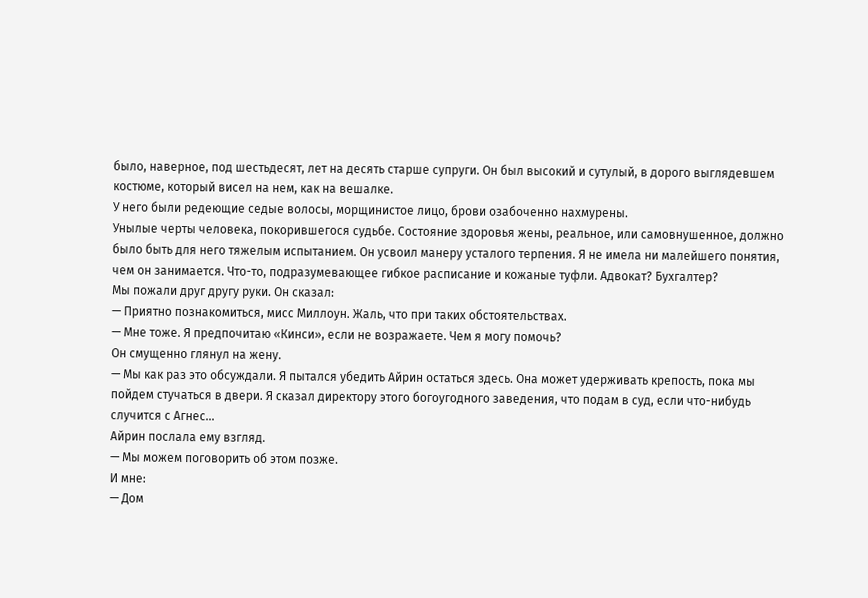было, наверное, под шестьдесят, лет на десять старше супруги. Он был высокий и сутулый, в дорого выглядевшем костюме, который висел на нем, как на вешалке.
У него были редеющие седые волосы, морщинистое лицо, брови озабоченно нахмурены.
Унылые черты человека, покорившегося судьбе. Состояние здоровья жены, реальное, или самовнушенное, должно было быть для него тяжелым испытанием. Он усвоил манеру усталого терпения. Я не имела ни малейшего понятия, чем он занимается. Что-то, подразумевающее гибкое расписание и кожаные туфли. Адвокат? Бухгалтер?
Мы пожали друг другу руки. Он сказал:
— Приятно познакомиться, мисс Миллоун. Жаль, что при таких обстоятельствах.
— Мне тоже. Я предпочитаю «Кинси», если не возражаете. Чем я могу помочь?
Он смущенно глянул на жену.
— Мы как раз это обсуждали. Я пытался убедить Айрин остаться здесь. Она может удерживать крепость, пока мы пойдем стучаться в двери. Я сказал директору этого богоугодного заведения, что подам в суд, если что-нибудь случится с Агнес…
Айрин послала ему взгляд.
— Мы можем поговорить об этом позже.
И мне:
— Дом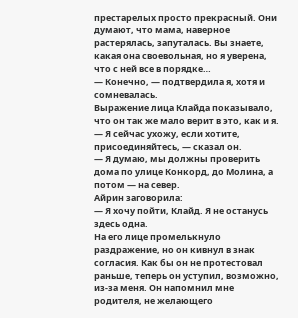престарелых просто прекрасный. Они думают, что мама, наверное растерялась, запуталась. Вы знаете, какая она своевольная, но я уверена, что с ней все в порядке…
— Конечно, — подтвердила я, хотя и сомневалась.
Выражение лица Клайда показывало, что он так же мало верит в это, как и я.
— Я сейчас ухожу, если хотите, присоединяйтесь, — сказал он.
— Я думаю, мы должны проверить дома по улице Конкорд, до Молина, а потом — на север.
Айрин заговорила:
— Я хочу пойти, Клайд. Я не останусь здесь одна.
На его лице промелькнуло раздражение, но он кивнул в знак согласия. Как бы он не протестовал раньше, теперь он уступил, возможно, из-за меня. Он напомнил мне родителя, не желающего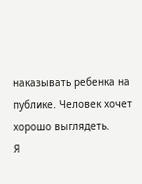наказывать ребенка на публике. Человек хочет хорошо выглядеть.
Я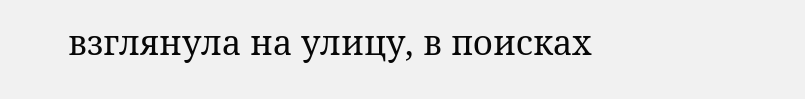взглянула на улицу, в поисках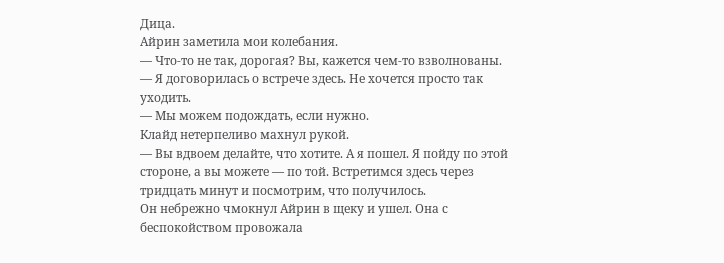Дица.
Айрин заметила мои колебания.
— Что-то не так, дорогая? Вы, кажется чем-то взволнованы.
— Я договорилась о встрече здесь. Не хочется просто так уходить.
— Мы можем подождать, если нужно.
Клайд нетерпеливо махнул рукой.
— Вы вдвоем делайте, что хотите. А я пошел. Я пойду по этой стороне, а вы можете — по той. Встретимся здесь через тридцать минут и посмотрим, что получилось.
Он небрежно чмокнул Айрин в щеку и ушел. Она с беспокойством провожала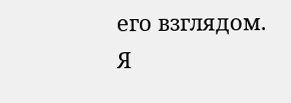его взглядом.
Я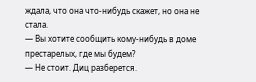ждала, что она что-нибудь скажет, но она не стала.
— Вы хотите сообщить кому-нибудь в доме престарелых, где мы будем?
— Не стоит. Диц разберется.